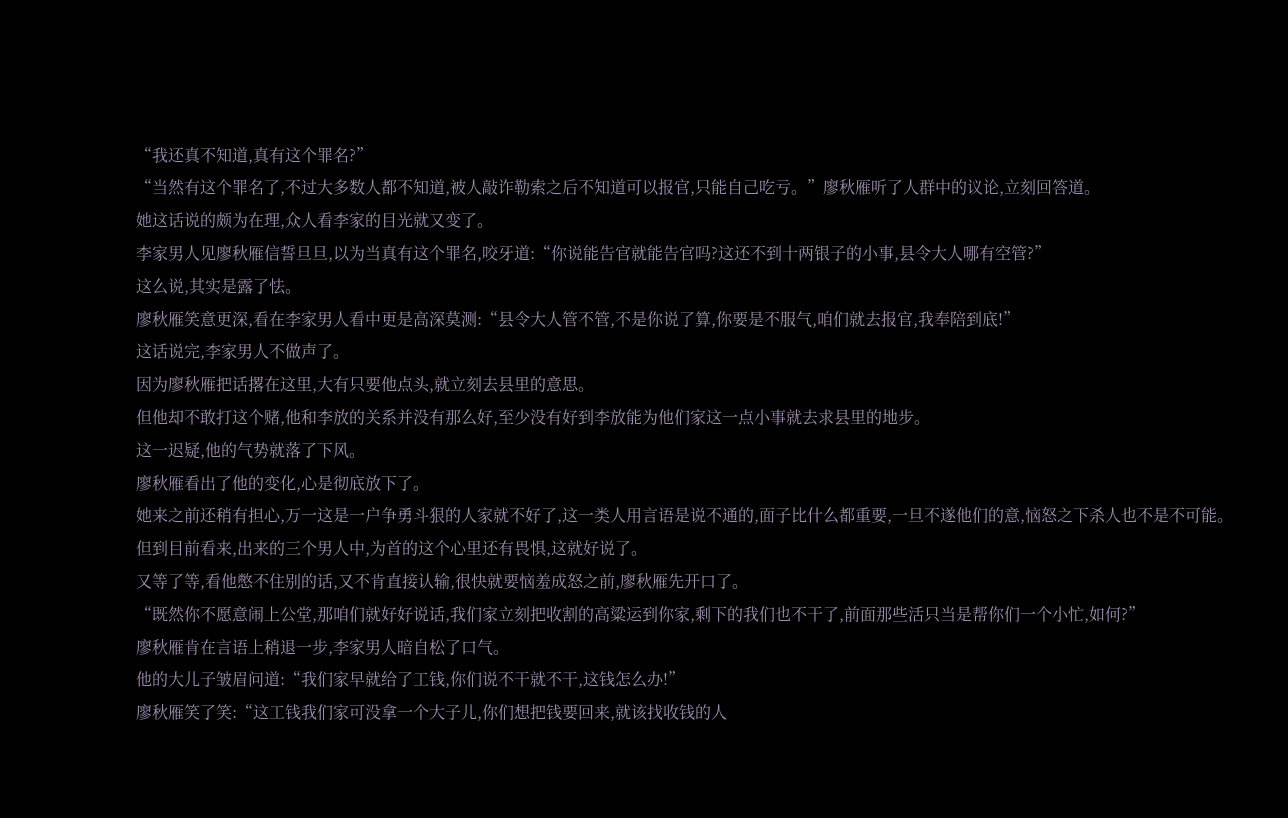“我还真不知道,真有这个罪名?”
“当然有这个罪名了,不过大多数人都不知道,被人敲诈勒索之后不知道可以报官,只能自己吃亏。”廖秋雁听了人群中的议论,立刻回答道。
她这话说的颇为在理,众人看李家的目光就又变了。
李家男人见廖秋雁信誓旦旦,以为当真有这个罪名,咬牙道:“你说能告官就能告官吗?这还不到十两银子的小事,县令大人哪有空管?”
这么说,其实是露了怯。
廖秋雁笑意更深,看在李家男人看中更是高深莫测:“县令大人管不管,不是你说了算,你要是不服气,咱们就去报官,我奉陪到底!”
这话说完,李家男人不做声了。
因为廖秋雁把话撂在这里,大有只要他点头,就立刻去县里的意思。
但他却不敢打这个赌,他和李放的关系并没有那么好,至少没有好到李放能为他们家这一点小事就去求县里的地步。
这一迟疑,他的气势就落了下风。
廖秋雁看出了他的变化,心是彻底放下了。
她来之前还稍有担心,万一这是一户争勇斗狠的人家就不好了,这一类人用言语是说不通的,面子比什么都重要,一旦不遂他们的意,恼怒之下杀人也不是不可能。
但到目前看来,出来的三个男人中,为首的这个心里还有畏惧,这就好说了。
又等了等,看他憋不住别的话,又不肯直接认输,很快就要恼羞成怒之前,廖秋雁先开口了。
“既然你不愿意闹上公堂,那咱们就好好说话,我们家立刻把收割的高粱运到你家,剩下的我们也不干了,前面那些活只当是帮你们一个小忙,如何?”
廖秋雁肯在言语上稍退一步,李家男人暗自松了口气。
他的大儿子皱眉问道:“我们家早就给了工钱,你们说不干就不干,这钱怎么办!”
廖秋雁笑了笑:“这工钱我们家可没拿一个大子儿,你们想把钱要回来,就该找收钱的人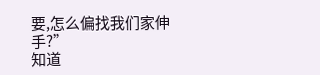要,怎么偏找我们家伸手?”
知道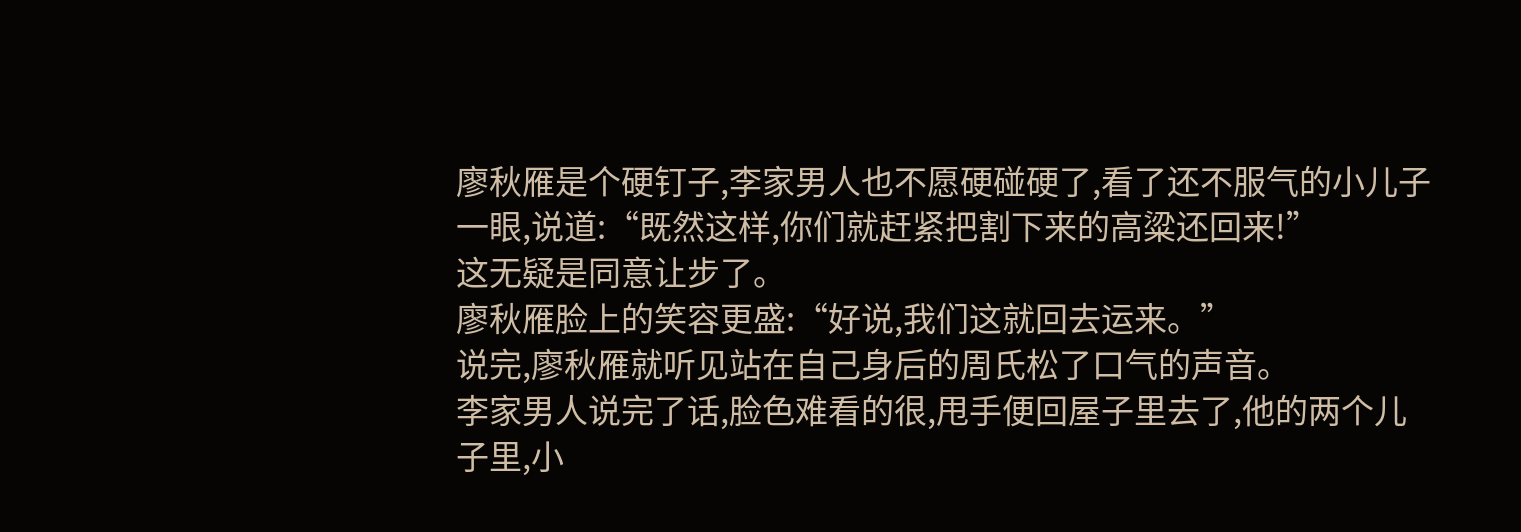廖秋雁是个硬钉子,李家男人也不愿硬碰硬了,看了还不服气的小儿子一眼,说道:“既然这样,你们就赶紧把割下来的高粱还回来!”
这无疑是同意让步了。
廖秋雁脸上的笑容更盛:“好说,我们这就回去运来。”
说完,廖秋雁就听见站在自己身后的周氏松了口气的声音。
李家男人说完了话,脸色难看的很,甩手便回屋子里去了,他的两个儿子里,小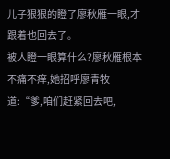儿子狠狠的瞪了廖秋雁一眼,才跟着也回去了。
被人瞪一眼算什么?廖秋雁根本不痛不痒,她招呼廖青牧道:“爹,咱们赶紧回去吧,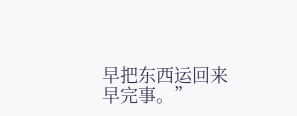早把东西运回来早完事。”